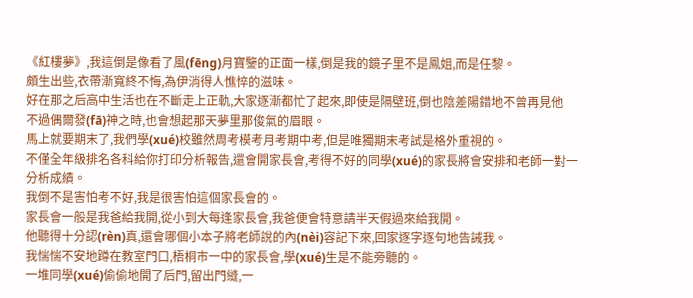《紅樓夢》,我這倒是像看了風(fēng)月寶鑒的正面一樣,倒是我的鏡子里不是鳳姐,而是任黎。
頗生出些,衣帶漸寬終不悔,為伊消得人憔悴的滋味。
好在那之后高中生活也在不斷走上正軌,大家逐漸都忙了起來,即使是隔壁班,倒也陰差陽錯地不曾再見他
不過偶爾發(fā)神之時,也會想起那天夢里那俊氣的眉眼。
馬上就要期末了,我們學(xué)校雖然周考模考月考期中考,但是唯獨期末考試是格外重視的。
不僅全年級排名各科給你打印分析報告,還會開家長會,考得不好的同學(xué)的家長將會安排和老師一對一分析成績。
我倒不是害怕考不好,我是很害怕這個家長會的。
家長會一般是我爸給我開,從小到大每逢家長會,我爸便會特意請半天假過來給我開。
他聽得十分認(rèn)真,還會哪個小本子將老師說的內(nèi)容記下來,回家逐字逐句地告誡我。
我惴惴不安地蹲在教室門口,梧桐市一中的家長會,學(xué)生是不能旁聽的。
一堆同學(xué)偷偷地開了后門,留出門縫,一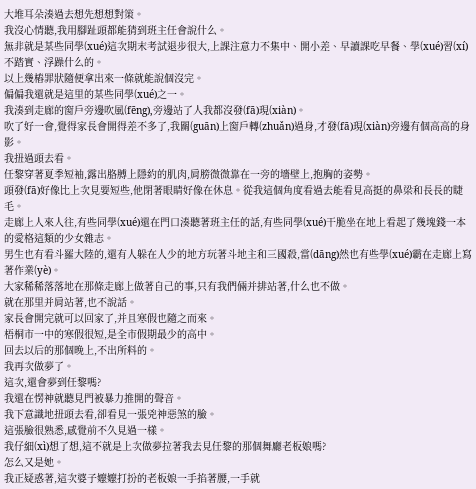大堆耳朵湊過去想先想想對策。
我沒心情聽,我用腳趾頭都能猜到班主任會說什么。
無非就是某些同學(xué)這次期末考試退步很大,上課注意力不集中、開小差、早讀課吃早餐、學(xué)習(xí)不踏實、浮躁什么的。
以上幾樁罪狀隨便拿出來一條就能說個沒完。
偏偏我還就是這里的某些同學(xué)之一。
我湊到走廊的窗戶旁邊吹風(fēng),旁邊站了人我都沒發(fā)現(xiàn)。
吹了好一會,覺得家長會開得差不多了,我關(guān)上窗戶轉(zhuǎn)過身,才發(fā)現(xiàn)旁邊有個高高的身影。
我扭過頭去看。
任黎穿著夏季短袖,露出胳膊上隱約的肌肉,肩膀微微靠在一旁的墻壁上,抱胸的姿勢。
頭發(fā)好像比上次見要短些,他閉著眼睛好像在休息。從我這個角度看過去能看見高挺的鼻梁和長長的睫毛。
走廊上人來人往,有些同學(xué)還在門口湊聽著班主任的話,有些同學(xué)干脆坐在地上看起了幾塊錢一本的愛格這類的少女雜志。
男生也有看斗羅大陸的,還有人躲在人少的地方玩著斗地主和三國殺,當(dāng)然也有些學(xué)霸在走廊上寫著作業(yè)。
大家稀稀落落地在那條走廊上做著自己的事,只有我們倆并排站著,什么也不做。
就在那里并肩站著,也不說話。
家長會開完就可以回家了,并且寒假也隨之而來。
梧桐市一中的寒假很短,是全市假期最少的高中。
回去以后的那個晚上,不出所料的。
我再次做夢了。
這次,還會夢到任黎嗎?
我還在愣神就聽見門被暴力推開的聲音。
我下意識地扭頭去看,卻看見一張兇神惡煞的臉。
這張臉很熟悉,感覺前不久見過一樣。
我仔細(xì)想了想,這不就是上次做夢拉著我去見任黎的那個舞廳老板娘嗎?
怎么又是她。
我正疑惑著,這次婆子嬤嬤打扮的老板娘一手掐著腰,一手就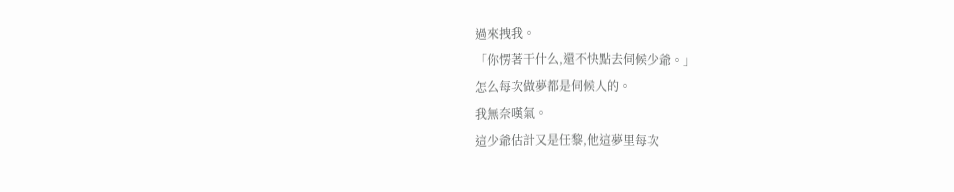過來拽我。
「你愣著干什么,還不快點去伺候少爺。」
怎么每次做夢都是伺候人的。
我無奈嘆氣。
這少爺估計又是任黎,他這夢里每次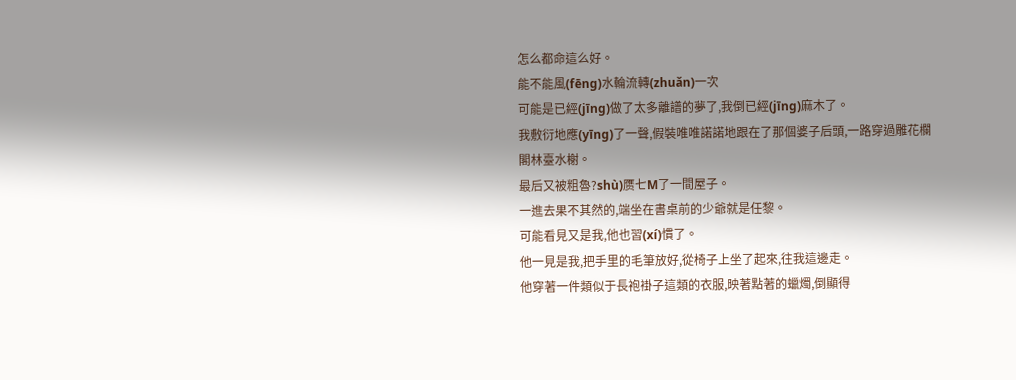怎么都命這么好。
能不能風(fēng)水輪流轉(zhuǎn)一次
可能是已經(jīng)做了太多離譜的夢了,我倒已經(jīng)麻木了。
我敷衍地應(yīng)了一聲,假裝唯唯諾諾地跟在了那個婆子后頭,一路穿過雕花欄閣林臺水榭。
最后又被粗魯?shù)赝七M了一間屋子。
一進去果不其然的,端坐在書桌前的少爺就是任黎。
可能看見又是我,他也習(xí)慣了。
他一見是我,把手里的毛筆放好,從椅子上坐了起來,往我這邊走。
他穿著一件類似于長袍褂子這類的衣服,映著點著的蠟燭,倒顯得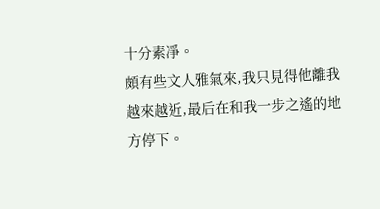十分素凈。
頗有些文人雅氣來,我只見得他離我越來越近,最后在和我一步之遙的地方停下。